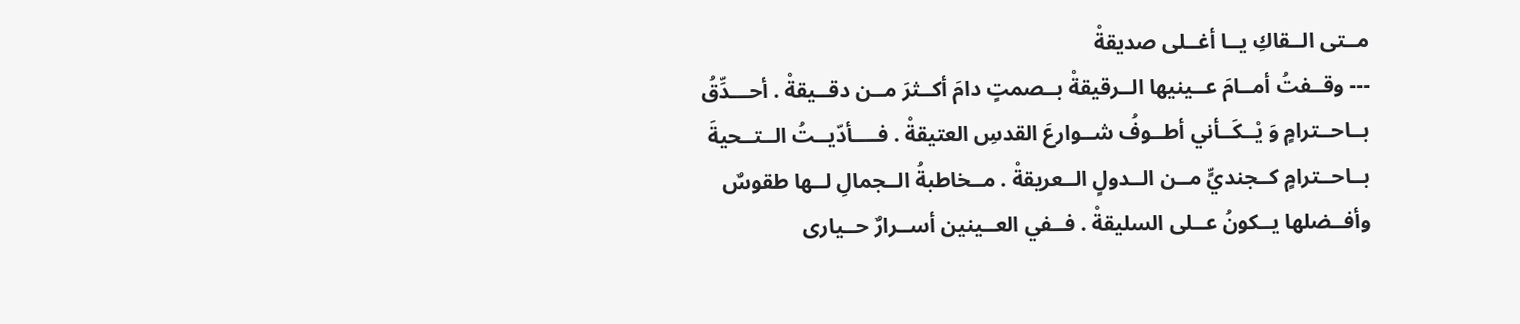مــتى الــقاكِ يــا أغــلى صديقةْ
--- وقــفتُ أمــامَ عــينيها الــرقيقةْ بــصمتٍ دامَ أكــثرَ مــن دقــيقةْ . أحـــدِّقُ بــاحــترامٍ وَ يْــكَــأني أطــوفُ شــوارعَ القدسِ العتيقةْ . فــــأدّيــتُ الــتــحيةَ بــاحــترامٍ كــجنديٍّ مــن الــدولٍ الــعريقةْ . مــخاطبةُ الــجمالِ لــها طقوسٌ وأفــضلها يــكونُ عــلى السليقةْ . فــفي العــينين أســرارٌ حــيارى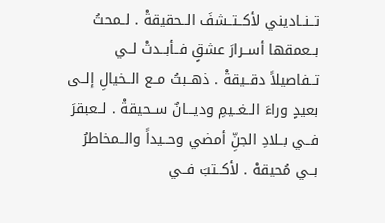تــنــاديني لأكــتــشفَ الــحقيقةْ . لــمحتُ بــعمقها أســرارَ عشقٍ فــأبــدتْ لــي تــفاصيلاً دقــيقةْ . ذهــبتُ مــع الــخيالِ إلــى بعيدٍ وراءَ الــغــيمِ وديـــانٌ ســحيقةْ . لــعبقرَ فــي بــلادِ الجنِّ أمضي وحــيداً والــمخاطرُ بــي مُحيقهْ . لأكــتبَ فــي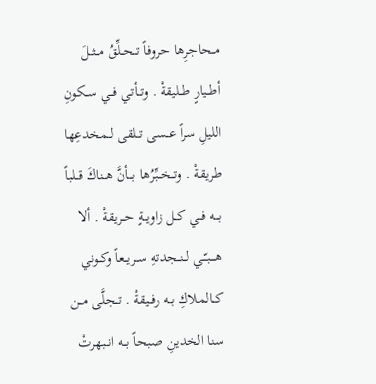مــحاجرِها حروفاً تــحــلِّقُ مــثــلَ أطــيارٍ طــليقةْ . وتــأتي فــي ســكونِ الليلِ سراً عــسى تــلقى لــمخدعِها طريقةْ . وتــخــبِّرُها بـــأنَّ هــناكَ قــلباً بـــه فــي كــل زاويــةٍ حــريقةْ . ألا هــــبـّـي لــنــجدتهِ ســريــعاً وكــوني كــالملاكِ بــه رفــيقةْ . تــجلَّى مــن سنا الخدينِ صبحاً بــه انــبهرتْ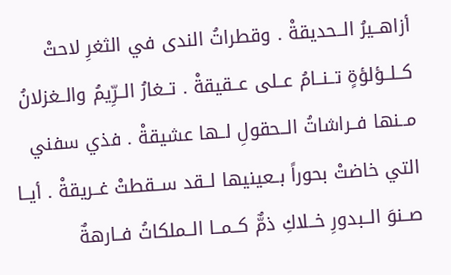أزاهــيرُ الــحديقةْ . وقطراتُ الندى في الثغرِ لاحتْ كــلــؤلؤةٍ تــنــامُ عــلى عــقيقةْ . تــغارُ الــرِّيمُ والــغزلانُ مــنها فــراشاتُ الــحقولِ لــها عشيقةْ . فذي سفني التي خاضتْ بحوراً بــعينيها لــقد ســقطتْ غــريقةْ . أيــا صــنوَ الــبدورِ خــلاكِ ذمٌّ كــمــا الــملكاتُ فــارهةٌ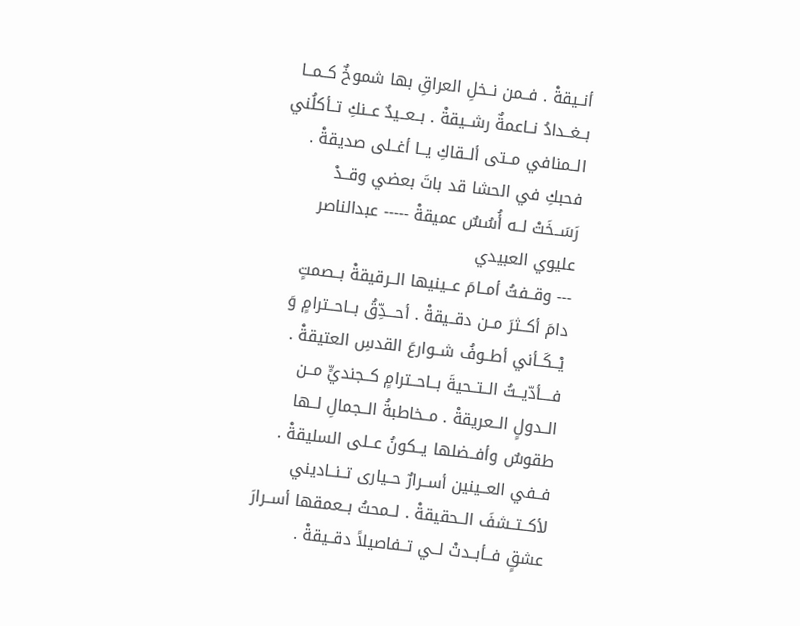أنــيقةْ . فــمن نــخلِ العراقِ بها شموخٌ كــمــا بــغــدادُ نــاعمةٌ رشــيقةْ . بــعــيدٌ عــنكِ تــأكلُني الــمنافي مــتى ألــقاكِ يــا أغــلى صديقةْ . فحبكِ في الحشا قد باتَ بعضي وقــدْ رَسَــخَتْ لــه أُسُسٌ عميقةْ ----- عبدالناصر عليوي العبيدي
--- وقــفتُ أمــامَ عــينيها الــرقيقةْ بــصمتٍ دامَ أكــثرَ مــن دقــيقةْ . أحـــدِّقُ بــاحــترامٍ وَ يْــكَــأني أطــوفُ شــوارعَ القدسِ العتيقةْ . فــــأدّيــتُ الــتــحيةَ بــاحــترامٍ كــجنديٍّ مــن الــدولٍ الــعريقةْ . مــخاطبةُ الــجمالِ لــها طقوسٌ وأفــضلها يــكونُ عــلى السليقةْ . فــفي العــينين أســرارٌ حــيارى تــنــاديني لأكــتــشفَ الــحقيقةْ . لــمحتُ بــعمقها أســرارَ عشقٍ فــأبــدتْ لــي تــفاصيلاً دقــيقةْ .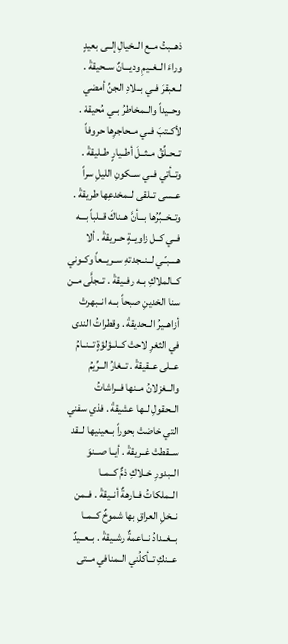ذهــبتُ مــع الــخيالِ إلــى بعيدٍ وراءَ الــغــيمِ وديـــانٌ ســحيقةْ . لــعبقرَ فــي بــلادِ الجنِّ أمضي وحــيداً والــمخاطرُ بــي مُحيقهْ . لأكــتبَ فــي مــحاجرِها حروفاً تــحــلِّقُ مــثــلَ أطــيارٍ طــليقةْ . وتــأتي فــي ســكونِ الليلِ سراً عــسى تــلقى لــمخدعِها طريقةْ . وتــخــبِّرُها بـــأنَّ هــناكَ قــلباً بـــه فــي كــل زاويــةٍ حــريقةْ . ألا هــــبـّـي لــنــجدتهِ ســريــعاً وكــوني كــالملاكِ بــه رفــيقةْ . تــجلَّى مــن سنا الخدينِ صبحاً بــه انــبهرتْ أزاهــيرُ الــحديقةْ . وقطراتُ الندى في الثغرِ لاحتْ كــلــؤلؤةٍ تــنــامُ عــلى عــقيقةْ . تــغارُ الــرِّيمُ والــغزلانُ مــنها فــراشاتُ الــحقولِ لــها عشيقةْ . فذي سفني التي خاضتْ بحوراً بــعينيها لــقد ســقطتْ غــريقةْ . أيــا صــنوَ الــبدورِ خــلاكِ ذمٌّ كــمــا الــملكاتُ فــارهةٌ أنــيقةْ . فــمن نــخلِ العراقِ بها شموخٌ كــمــا بــغــدادُ نــاعمةٌ رشــيقةْ . بــعــيدٌ عــنكِ تــأكلُني الــمنافي مــتى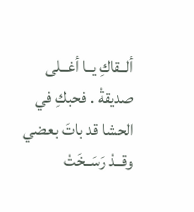ألــقاكِ يــا أغــلى صديقةْ . فحبكِ في الحشا قد باتَ بعضي وقــدْ رَسَــخَتْ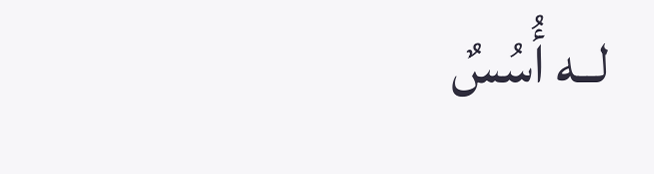لــه أُسُسٌ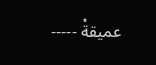عميقةْ -----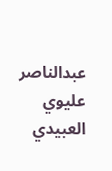عبدالناصر عليوي العبيدي